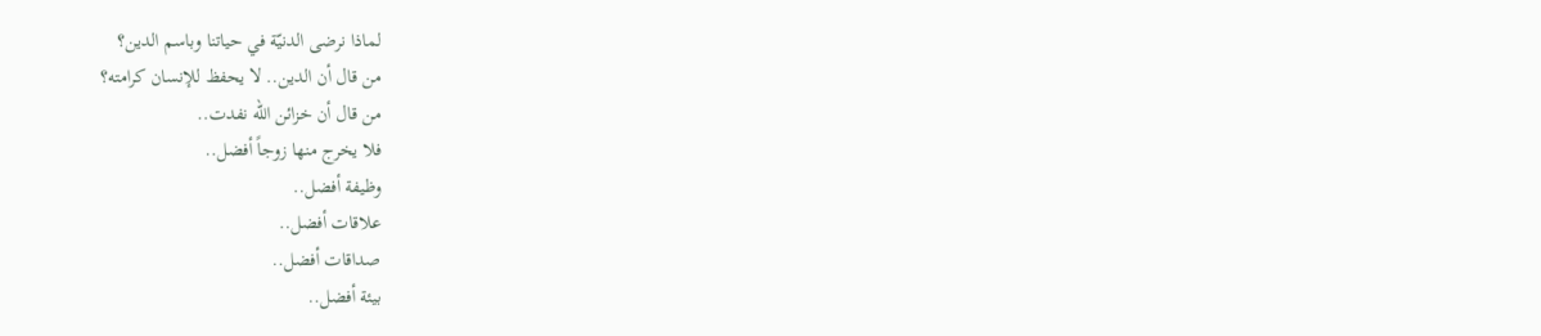لماذا نرضى الدنيّة في حياتنا وباسم الدين؟
من قال أن الدين.. لا يحفظ للإنسان كرامته؟
من قال أن خزائن الله نفدت..
فلا يخرج منها زوجاً أفضل..
وظيفة أفضل..
علاقات أفضل..
صداقات أفضل..
بيئة أفضل..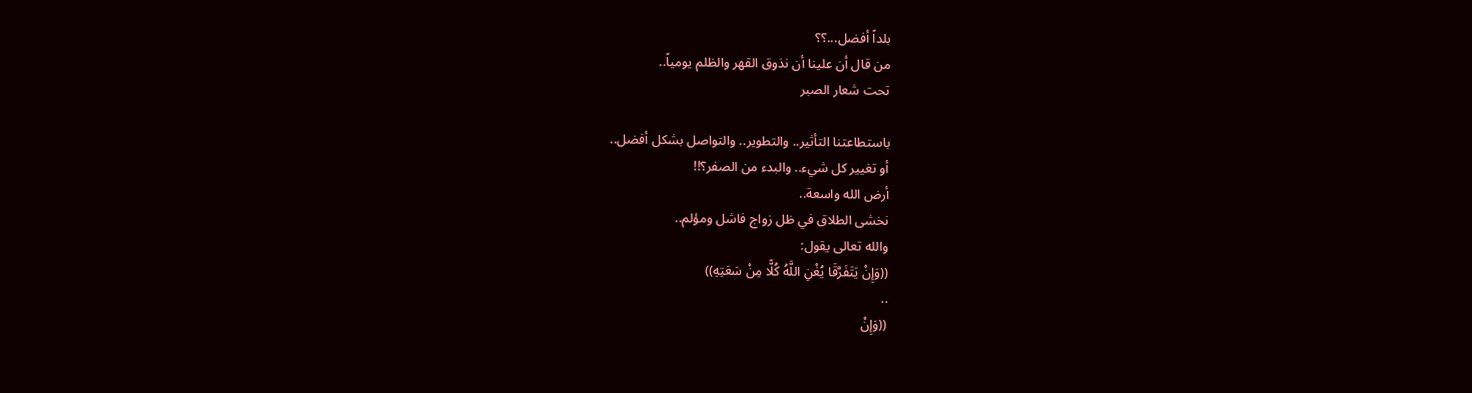بلداً أفضل...؟؟
من قال أن علينا أن نذوق القهر والظلم يومياً..
تحت شعار الصبر

باستطاعتنا التأثير.. والتطوير.. والتواصل بشكل أفضل..
أو تغيير كل شيء.. والبدء من الصفر؟!!
أرض الله واسعة..
نخشى الطلاق في ظل زواج فاشل ومؤلم..
والله تعالى يقول:
((وَإِنْ يَتَفَرَّقَا يُغْنِ اللَّهُ كُلًّا مِنْ سَعَتِهِ))
..
((وَإِنْ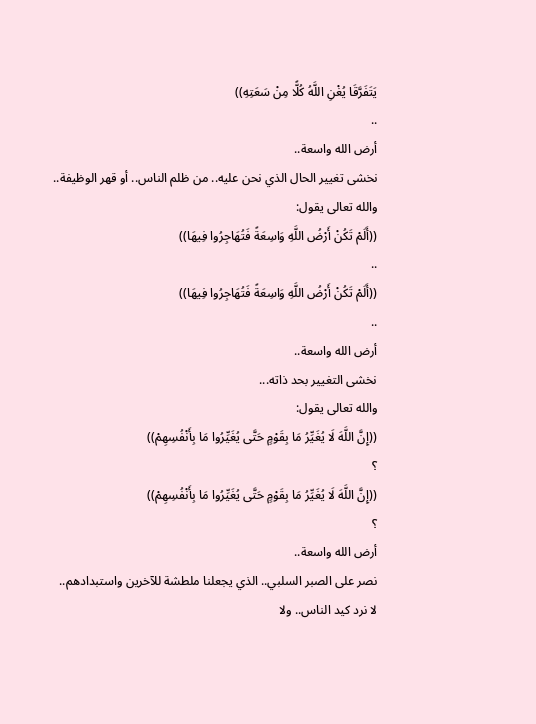يَتَفَرَّقَا يُغْنِ اللَّهُ كُلًّا مِنْ سَعَتِهِ))
..
أرض الله واسعة..
نخشى تغيير الحال الذي نحن عليه.. من ظلم الناس.. أو قهر الوظيفة..
والله تعالى يقول:
((أَلَمْ تَكُنْ أَرْضُ اللَّهِ وَاسِعَةً فَتُهَاجِرُوا فِيهَا))
..
((أَلَمْ تَكُنْ أَرْضُ اللَّهِ وَاسِعَةً فَتُهَاجِرُوا فِيهَا))
..
أرض الله واسعة..
نخشى التغيير بحد ذاته...
والله تعالى يقول:
((إِنَّ اللَّهَ لَا يُغَيِّرُ مَا بِقَوْمٍ حَتَّى يُغَيِّرُوا مَا بِأَنْفُسِهِمْ))
؟
((إِنَّ اللَّهَ لَا يُغَيِّرُ مَا بِقَوْمٍ حَتَّى يُغَيِّرُوا مَا بِأَنْفُسِهِمْ))
؟
أرض الله واسعة..
نصر على الصبر السلبي.. الذي يجعلنا ملطشة للآخرين واستبدادهم..
لا نرد كيد الناس.. ولا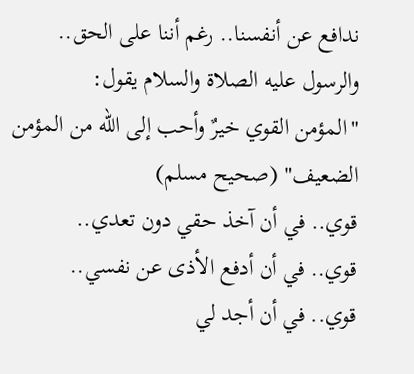ندافع عن أنفسنا.. رغم أننا على الحق..
والرسول عليه الصلاة والسلام يقول:
"المؤمن القوي خيرٌ وأحب إلى الله من المؤمن الضعيف" (صحيح مسلم)
قوي.. في أن آخذ حقي دون تعدي..
قوي.. في أن أدفع الأذى عن نفسي..
قوي.. في أن أجد لي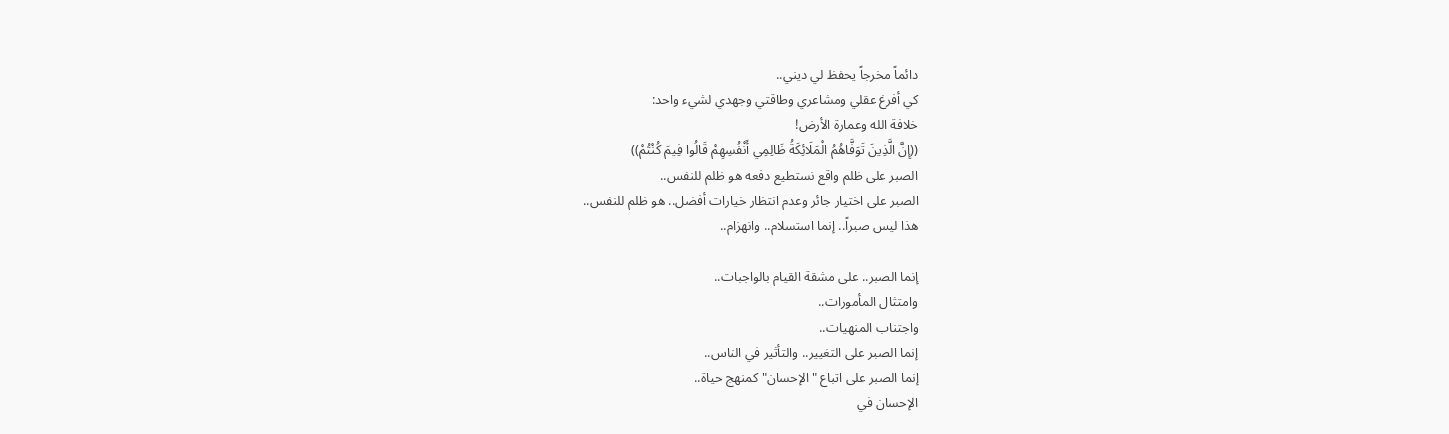دائماً مخرجاً يحفظ لي ديني..
كي أفرغ عقلي ومشاعري وطاقتي وجهدي لشيء واحد:
خلافة الله وعمارة الأرض!
((إِنَّ الَّذِينَ تَوَفَّاهُمُ الْمَلَائِكَةُ ظَالِمِي أَنْفُسِهِمْ قَالُوا فِيمَ كُنْتُمْ))
الصبر على ظلم واقع نستطيع دفعه هو ظلم للنفس..
الصبر على اختيار جائر وعدم انتظار خيارات أفضل.. هو ظلم للنفس..
هذا ليس صبراً.. إنما استسلام.. وانهزام..

إنما الصبر.. على مشقة القيام بالواجبات..
وامتثال المأمورات..
واجتناب المنهيات..
إنما الصبر على التغيير.. والتأثير في الناس..
إنما الصبر على اتباع " الإحسان" كمنهج حياة..
الإحسان في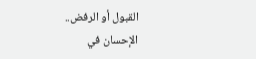القبول أو الرفض..
الإحسان في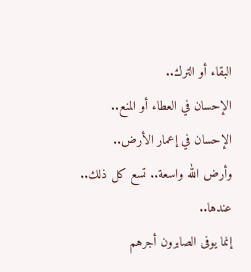البقاء أو الترك..
الإحسان في العطاء أو المنع..
الإحسان في إعمار الأرض..
وأرض الله واسعة.. تسع كل ذلك..
عندها..
إنما يوفى الصابرون أجرهم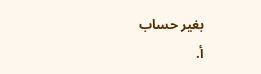بغير حساب
أ.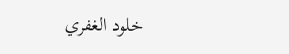خلود الغفري